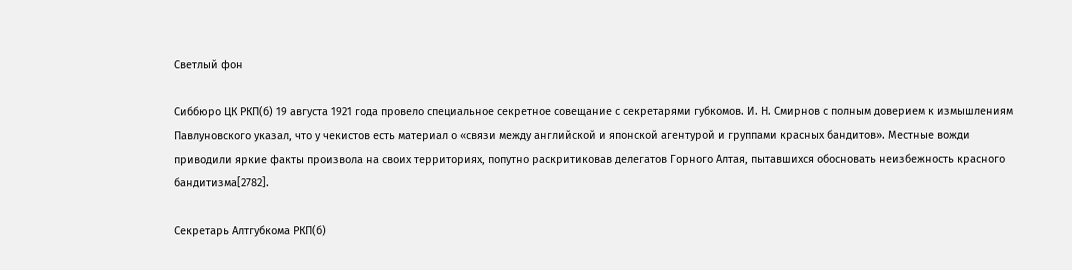Светлый фон

Сиббюро ЦК РКП(б) 19 августа 1921 года провело специальное секретное совещание с секретарями губкомов. И. Н. Смирнов с полным доверием к измышлениям Павлуновского указал, что у чекистов есть материал о «связи между английской и японской агентурой и группами красных бандитов». Местные вожди приводили яркие факты произвола на своих территориях, попутно раскритиковав делегатов Горного Алтая, пытавшихся обосновать неизбежность красного бандитизма[2782].

Секретарь Алтгубкома РКП(б)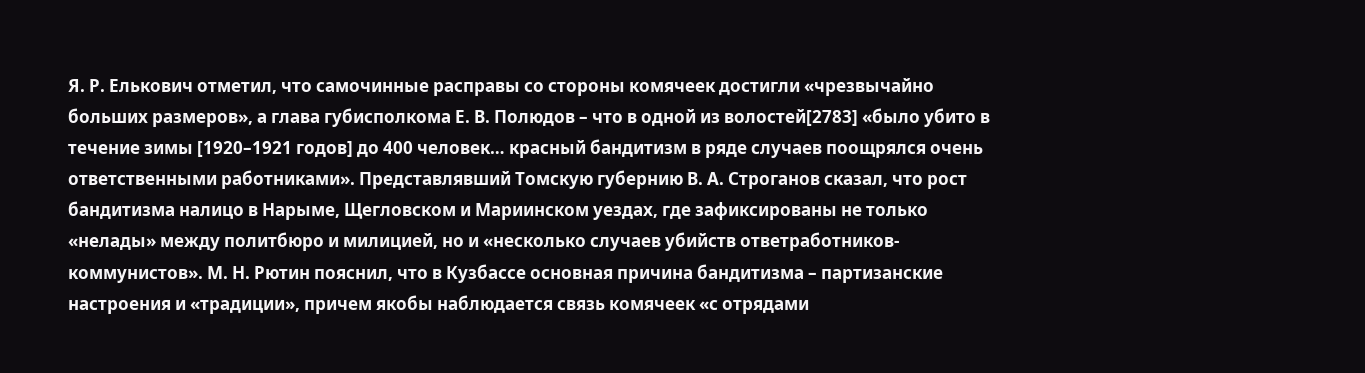Я. Р. Елькович отметил, что самочинные расправы со стороны комячеек достигли «чрезвычайно больших размеров», а глава губисполкома Е. В. Полюдов – что в одной из волостей[2783] «было убито в течение зимы [1920–1921 годов] до 400 человек… красный бандитизм в ряде случаев поощрялся очень ответственными работниками». Представлявший Томскую губернию В. А. Строганов сказал, что рост бандитизма налицо в Нарыме, Щегловском и Мариинском уездах, где зафиксированы не только «нелады» между политбюро и милицией, но и «несколько случаев убийств ответработников-коммунистов». М. Н. Рютин пояснил, что в Кузбассе основная причина бандитизма – партизанские настроения и «традиции», причем якобы наблюдается связь комячеек «с отрядами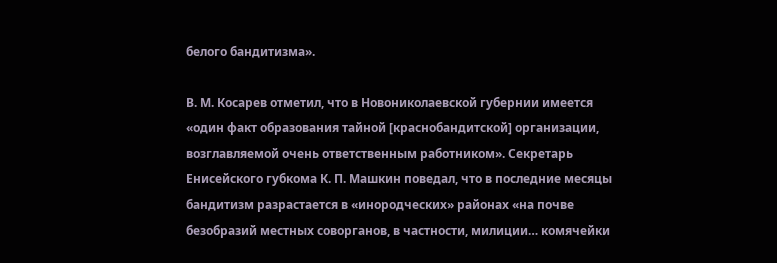белого бандитизма».

В. М. Косарев отметил, что в Новониколаевской губернии имеется «один факт образования тайной [краснобандитской] организации, возглавляемой очень ответственным работником». Секретарь Енисейского губкома К. П. Машкин поведал, что в последние месяцы бандитизм разрастается в «инородческих» районах «на почве безобразий местных соворганов, в частности, милиции… комячейки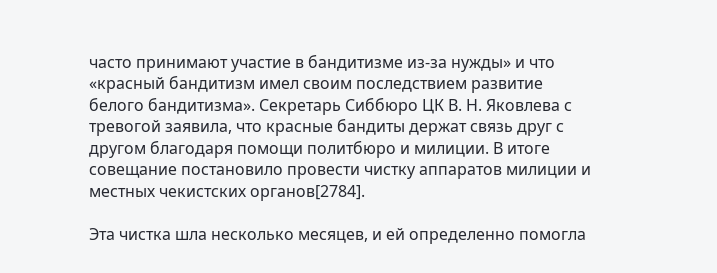часто принимают участие в бандитизме из‐за нужды» и что «красный бандитизм имел своим последствием развитие белого бандитизма». Секретарь Сиббюро ЦК В. Н. Яковлева с тревогой заявила, что красные бандиты держат связь друг с другом благодаря помощи политбюро и милиции. В итоге совещание постановило провести чистку аппаратов милиции и местных чекистских органов[2784].

Эта чистка шла несколько месяцев, и ей определенно помогла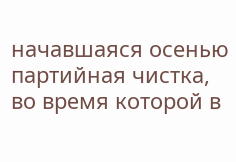начавшаяся осенью партийная чистка, во время которой в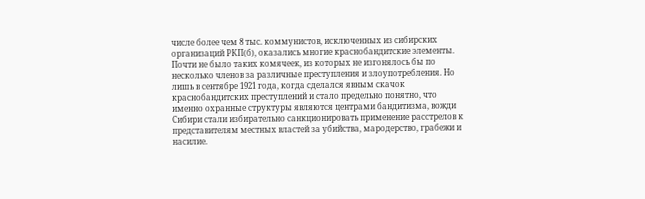числе более чем 8 тыс. коммунистов, исключенных из сибирских организаций РКП(б), оказались многие краснобандитские элементы. Почти не было таких комячеек, из которых не изгонялось бы по несколько членов за различные преступления и злоупотребления. Но лишь в сентябре 1921 года, когда сделался явным скачок краснобандитских преступлений и стало предельно понятно, что именно охранные структуры являются центрами бандитизма, вожди Сибири стали избирательно санкционировать применение расстрелов к представителям местных властей за убийства, мародерство, грабежи и насилие.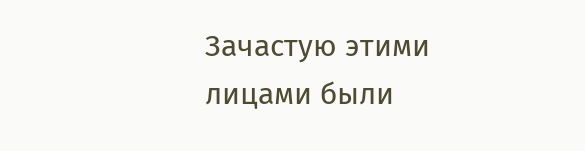Зачастую этими лицами были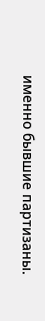именно бывшие партизаны.